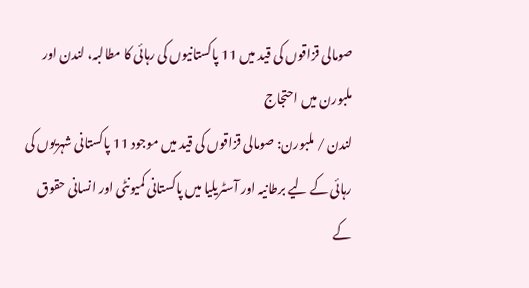صومالی قزاقوں کی قید میں 11 پاکستانیوں کی رہائی کا مطالبہ، لندن اور ملبورن میں احتجاج
لندن / ملبورن: صومالی قزاقوں کی قید میں موجود 11 پاکستانی شہریوں کی رہائی کے لیے برطانیہ اور آسٹریلیا میں پاکستانی کمیونٹی اور انسانی حقوق کے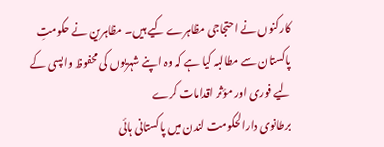کارکنوں نے احتجاجی مظاہرے کیے ہیں۔ مظاہرین نے حکومتِ پاکستان سے مطالبہ کیا ہے کہ وہ اپنے شہریوں کی محفوظ واپسی کے لیے فوری اور مؤثر اقدامات کرے
برطانوی دارالحکومت لندن میں پاکستانی ہائی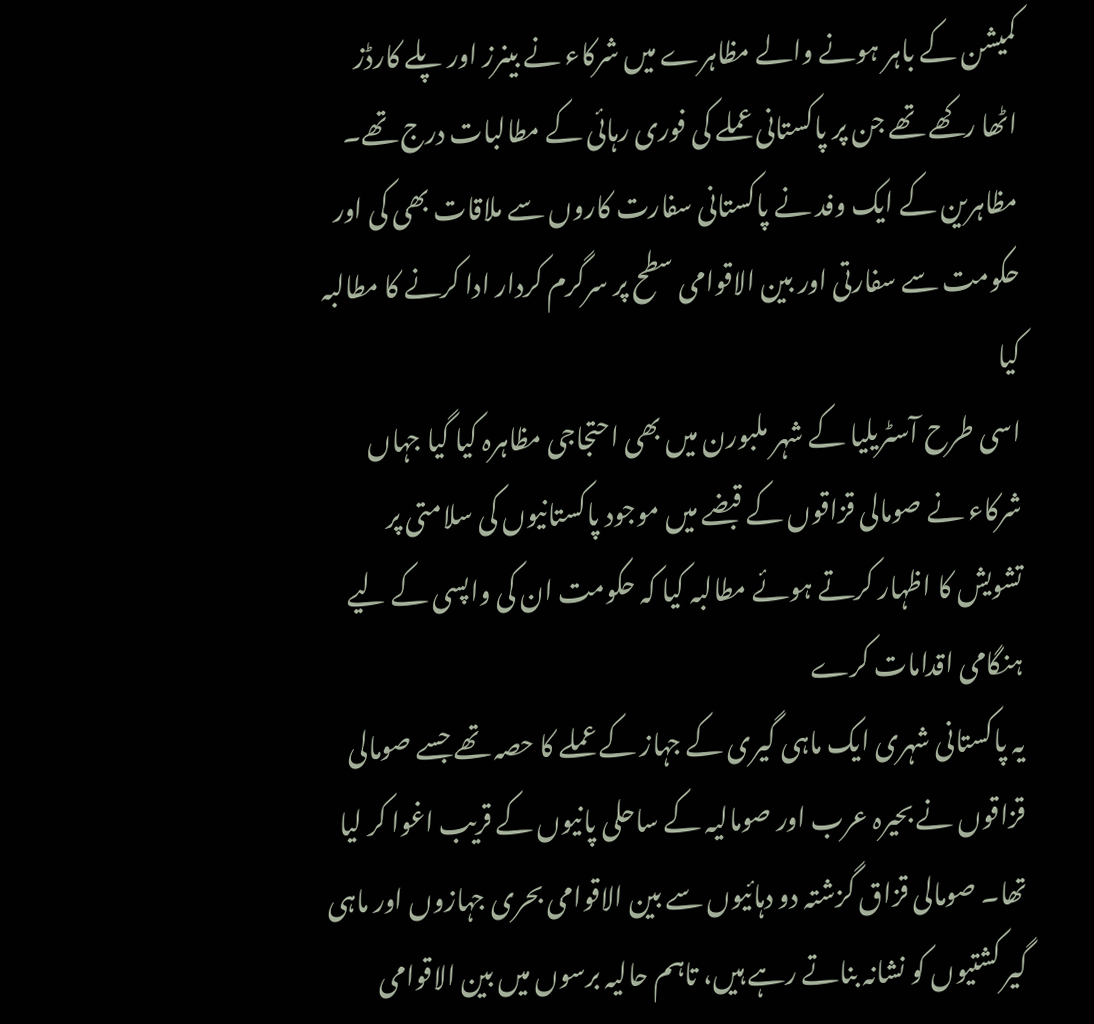کمیشن کے باہر ہونے والے مظاہرے میں شرکاء نے بینرز اور پلے کارڈز اٹھا رکھے تھے جن پر پاکستانی عملے کی فوری رہائی کے مطالبات درج تھے۔ مظاہرین کے ایک وفد نے پاکستانی سفارت کاروں سے ملاقات بھی کی اور حکومت سے سفارتی اور بین الاقوامی سطح پر سرگرم کردار ادا کرنے کا مطالبہ کیا
اسی طرح آسٹریلیا کے شہر ملبورن میں بھی احتجاجی مظاہرہ کیا گیا جہاں شرکاء نے صومالی قزاقوں کے قبضے میں موجود پاکستانیوں کی سلامتی پر تشویش کا اظہار کرتے ہوئے مطالبہ کیا کہ حکومت ان کی واپسی کے لیے ہنگامی اقدامات کرے
یہ پاکستانی شہری ایک ماہی گیری کے جہاز کے عملے کا حصہ تھے جسے صومالی قزاقوں نے بحیرہ عرب اور صومالیہ کے ساحلی پانیوں کے قریب اغوا کر لیا تھا۔ صومالی قزاق گزشتہ دو دہائیوں سے بین الاقوامی بحری جہازوں اور ماہی گیر کشتیوں کو نشانہ بناتے رہے ہیں، تاہم حالیہ برسوں میں بین الاقوامی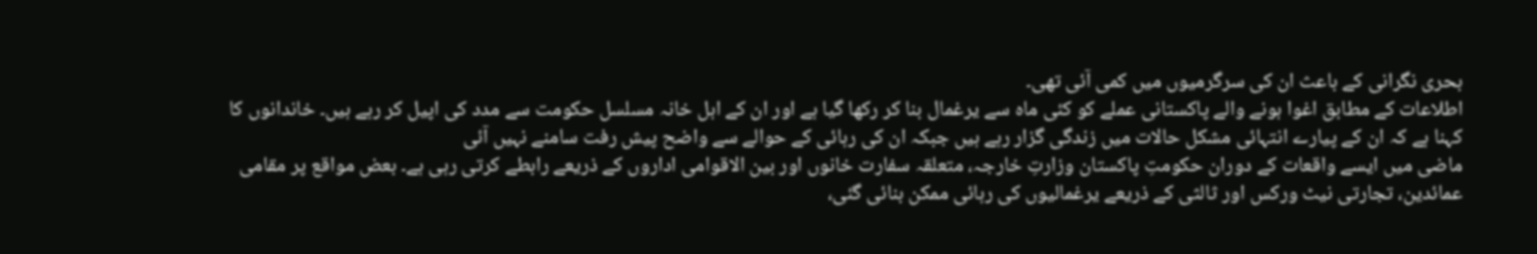بحری نگرانی کے باعث ان کی سرگرمیوں میں کمی آئی تھی۔
اطلاعات کے مطابق اغوا ہونے والے پاکستانی عملے کو کئی ماہ سے یرغمال بنا کر رکھا گیا ہے اور ان کے اہل خانہ مسلسل حکومت سے مدد کی اپیل کر رہے ہیں۔ خاندانوں کا کہنا ہے کہ ان کے پیارے انتہائی مشکل حالات میں زندگی گزار رہے ہیں جبکہ ان کی رہائی کے حوالے سے واضح پیش رفت سامنے نہیں آئی
ماضی میں ایسے واقعات کے دوران حکومتِ پاکستان وزارتِ خارجہ، متعلقہ سفارت خانوں اور بین الاقوامی اداروں کے ذریعے رابطے کرتی رہی ہے۔ بعض مواقع پر مقامی عمائدین، تجارتی نیٹ ورکس اور ثالثی کے ذریعے یرغمالیوں کی رہائی ممکن بنائی گئی،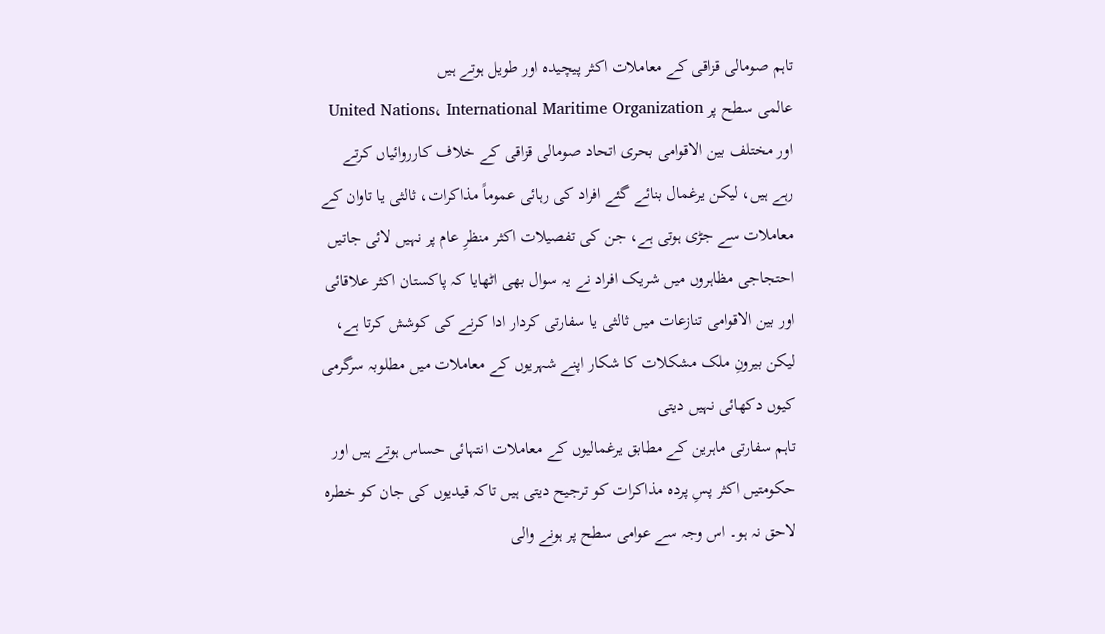تاہم صومالی قزاقی کے معاملات اکثر پیچیدہ اور طویل ہوتے ہیں
عالمی سطح پر United Nations، International Maritime Organization اور مختلف بین الاقوامی بحری اتحاد صومالی قزاقی کے خلاف کارروائیاں کرتے رہے ہیں، لیکن یرغمال بنائے گئے افراد کی رہائی عموماً مذاکرات، ثالثی یا تاوان کے معاملات سے جڑی ہوتی ہے، جن کی تفصیلات اکثر منظرِ عام پر نہیں لائی جاتیں
احتجاجی مظاہروں میں شریک افراد نے یہ سوال بھی اٹھایا کہ پاکستان اکثر علاقائی اور بین الاقوامی تنازعات میں ثالثی یا سفارتی کردار ادا کرنے کی کوشش کرتا ہے، لیکن بیرونِ ملک مشکلات کا شکار اپنے شہریوں کے معاملات میں مطلوبہ سرگرمی کیوں دکھائی نہیں دیتی
تاہم سفارتی ماہرین کے مطابق یرغمالیوں کے معاملات انتہائی حساس ہوتے ہیں اور حکومتیں اکثر پسِ پردہ مذاکرات کو ترجیح دیتی ہیں تاکہ قیدیوں کی جان کو خطرہ لاحق نہ ہو۔ اس وجہ سے عوامی سطح پر ہونے والی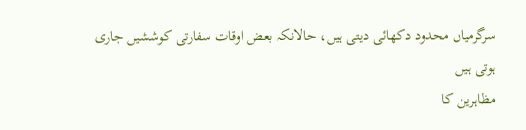سرگرمیاں محدود دکھائی دیتی ہیں، حالانکہ بعض اوقات سفارتی کوششیں جاری ہوتی ہیں
مظاہرین کا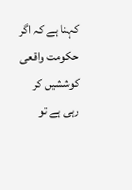کہنا ہے کہ اگر حکومت واقعی کوششیں کر رہی ہے تو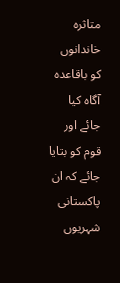متاثرہ خاندانوں کو باقاعدہ آگاہ کیا جائے اور قوم کو بتایا جائے کہ ان پاکستانی شہریوں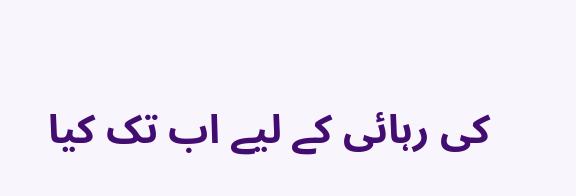کی رہائی کے لیے اب تک کیا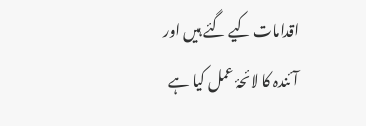اقدامات کیے گئے ہیں اور آئندہ کا لائحۂ عمل کیا ہے